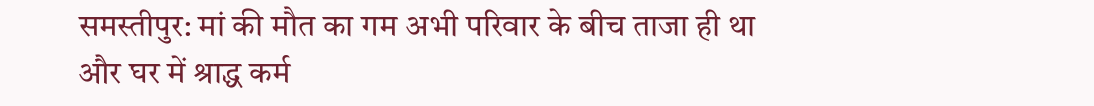समस्तीपुर: मां की मौत का गम अभी परिवार के बीच ताजा ही था और घर में श्राद्ध कर्म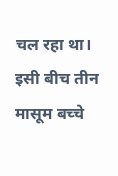चल रहा था। इसी बीच तीन मासूम बच्चे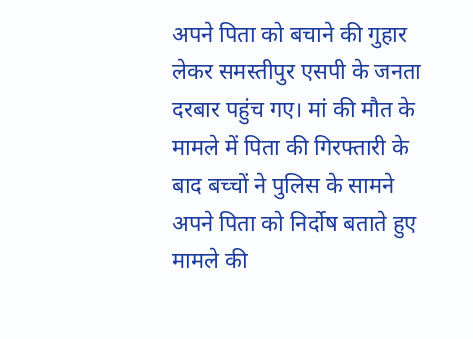अपने पिता को बचाने की गुहार लेकर समस्तीपुर एसपी के जनता दरबार पहुंच गए। मां की मौत के मामले में पिता की गिरफ्तारी के बाद बच्चों ने पुलिस के सामने अपने पिता को निर्दोष बताते हुए मामले की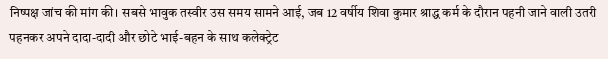निष्पक्ष जांच की मांग की। सबसे भावुक तस्वीर उस समय सामने आई, जब 12 वर्षीय शिवा कुमार श्राद्ध कर्म के दौरान पहनी जाने वाली उतरी पहनकर अपने दादा-दादी और छोटे भाई-बहन के साथ कलेक्ट्रेट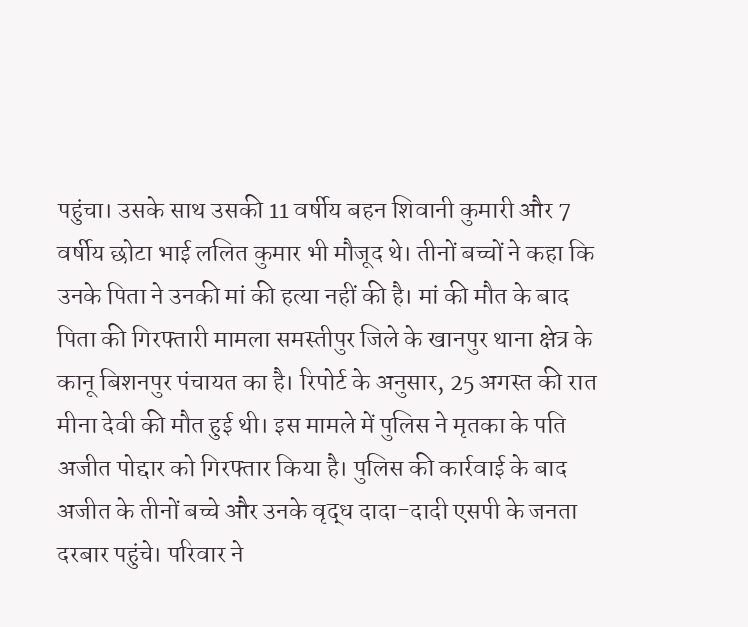पहुंचा। उसके साथ उसकी 11 वर्षीय बहन शिवानी कुमारी और 7 वर्षीय छोटा भाई ललित कुमार भी मौजूद थे। तीनों बच्चों ने कहा कि उनके पिता ने उनकी मां की हत्या नहीं की है। मां की मौत के बाद पिता की गिरफ्तारी मामला समस्तीपुर जिले के खानपुर थाना क्षेत्र के कानू बिशनपुर पंचायत का है। रिपोर्ट के अनुसार, 25 अगस्त की रात मीना देवी की मौत हुई थी। इस मामले में पुलिस ने मृतका के पति अजीत पोद्दार को गिरफ्तार किया है। पुलिस की कार्रवाई के बाद अजीत के तीनों बच्चे और उनके वृद्ध दादा-दादी एसपी के जनता दरबार पहुंचे। परिवार ने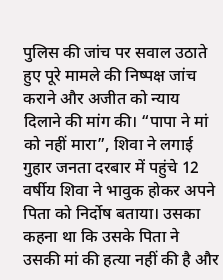पुलिस की जांच पर सवाल उठाते हुए पूरे मामले की निष्पक्ष जांच कराने और अजीत को न्याय दिलाने की मांग की। “पापा ने मां को नहीं मारा”, शिवा ने लगाई गुहार जनता दरबार में पहुंचे 12 वर्षीय शिवा ने भावुक होकर अपने पिता को निर्दोष बताया। उसका कहना था कि उसके पिता ने उसकी मां की हत्या नहीं की है और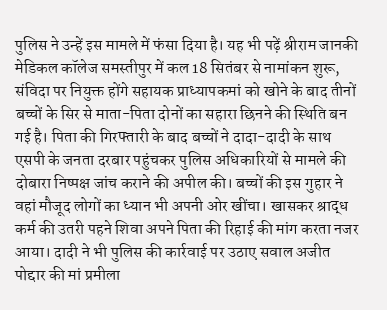पुलिस ने उन्हें इस मामले में फंसा दिया है। यह भी पढ़ें श्रीराम जानकी मेडिकल कॉलेज समस्तीपुर में कल 18 सितंबर से नामांकन शुरू, संविदा पर नियुक्त होंगे सहायक प्राध्यापकमां को खोने के बाद तीनों बच्चों के सिर से माता-पिता दोनों का सहारा छिनने की स्थिति बन गई है। पिता की गिरफ्तारी के बाद बच्चों ने दादा-दादी के साथ एसपी के जनता दरबार पहुंचकर पुलिस अधिकारियों से मामले की दोबारा निष्पक्ष जांच कराने की अपील की। बच्चों की इस गुहार ने वहां मौजूद लोगों का ध्यान भी अपनी ओर खींचा। खासकर श्राद्ध कर्म की उतरी पहने शिवा अपने पिता की रिहाई की मांग करता नजर आया। दादी ने भी पुलिस की कार्रवाई पर उठाए सवाल अजीत पोद्दार की मां प्रमीला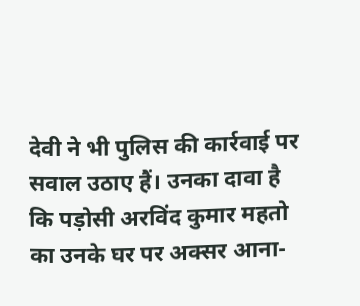देवी ने भी पुलिस की कार्रवाई पर सवाल उठाए हैं। उनका दावा है कि पड़ोसी अरविंद कुमार महतो का उनके घर पर अक्सर आना-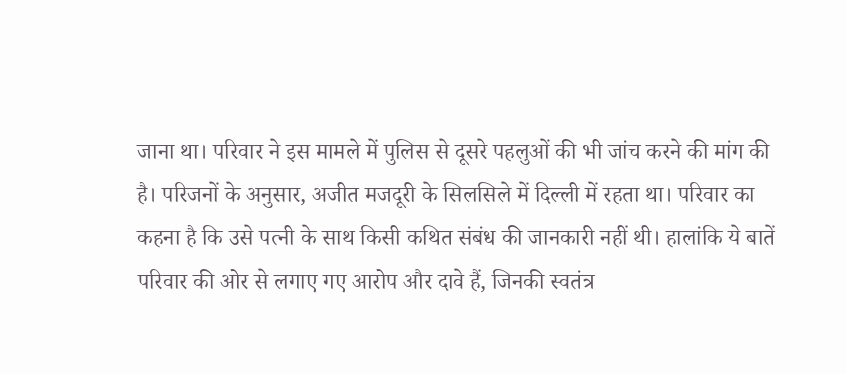जाना था। परिवार ने इस मामले में पुलिस से दूसरे पहलुओं की भी जांच करने की मांग की है। परिजनों के अनुसार, अजीत मजदूरी के सिलसिले में दिल्ली में रहता था। परिवार का कहना है कि उसे पत्नी के साथ किसी कथित संबंध की जानकारी नहीं थी। हालांकि ये बातें परिवार की ओर से लगाए गए आरोप और दावे हैं, जिनकी स्वतंत्र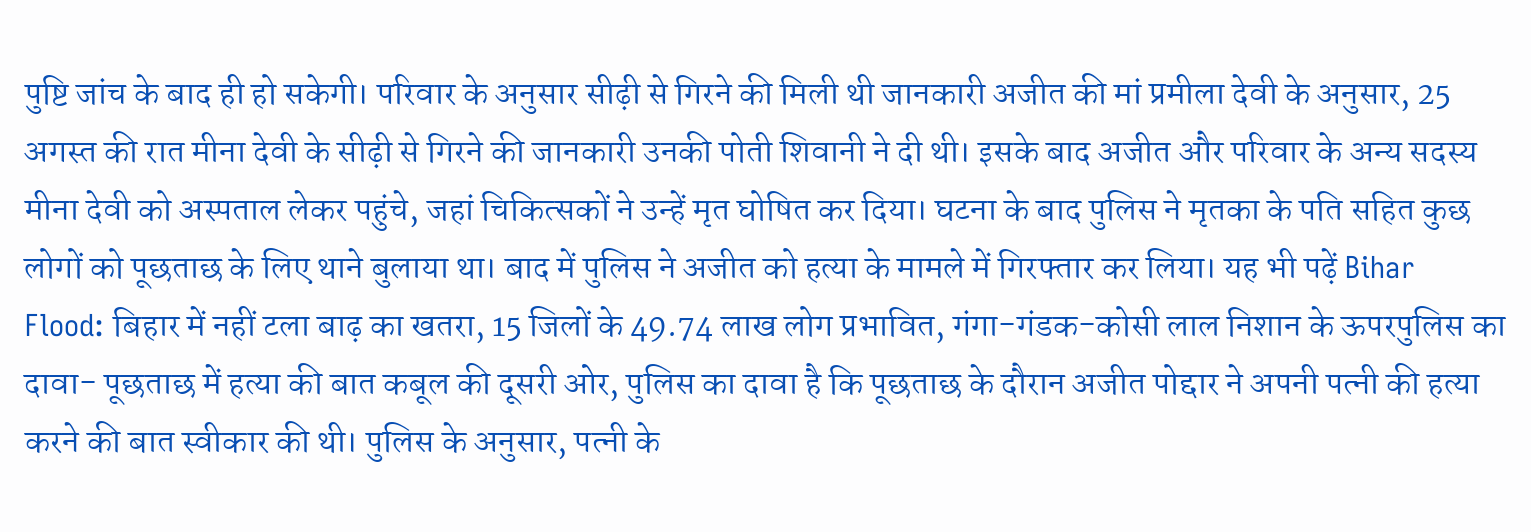पुष्टि जांच के बाद ही हो सकेगी। परिवार के अनुसार सीढ़ी से गिरने की मिली थी जानकारी अजीत की मां प्रमीला देवी के अनुसार, 25 अगस्त की रात मीना देवी के सीढ़ी से गिरने की जानकारी उनकी पोती शिवानी ने दी थी। इसके बाद अजीत और परिवार के अन्य सदस्य मीना देवी को अस्पताल लेकर पहुंचे, जहां चिकित्सकों ने उन्हें मृत घोषित कर दिया। घटना के बाद पुलिस ने मृतका के पति सहित कुछ लोगों को पूछताछ के लिए थाने बुलाया था। बाद में पुलिस ने अजीत को हत्या के मामले में गिरफ्तार कर लिया। यह भी पढ़ें Bihar Flood: बिहार में नहीं टला बाढ़ का खतरा, 15 जिलों के 49.74 लाख लोग प्रभावित, गंगा-गंडक-कोसी लाल निशान के ऊपरपुलिस का दावा- पूछताछ में हत्या की बात कबूल की दूसरी ओर, पुलिस का दावा है कि पूछताछ के दौरान अजीत पोद्दार ने अपनी पत्नी की हत्या करने की बात स्वीकार की थी। पुलिस के अनुसार, पत्नी के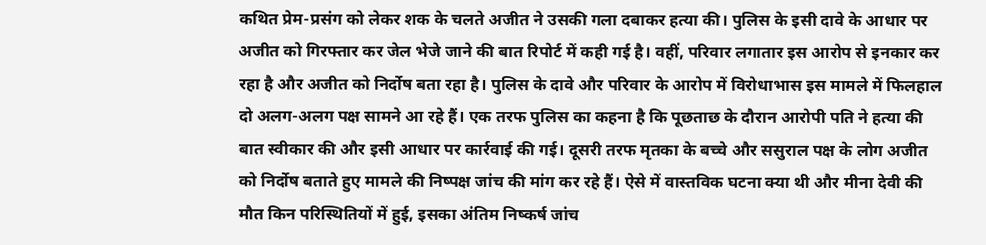कथित प्रेम-प्रसंग को लेकर शक के चलते अजीत ने उसकी गला दबाकर हत्या की। पुलिस के इसी दावे के आधार पर अजीत को गिरफ्तार कर जेल भेजे जाने की बात रिपोर्ट में कही गई है। वहीं, परिवार लगातार इस आरोप से इनकार कर रहा है और अजीत को निर्दोष बता रहा है। पुलिस के दावे और परिवार के आरोप में विरोधाभास इस मामले में फिलहाल दो अलग-अलग पक्ष सामने आ रहे हैं। एक तरफ पुलिस का कहना है कि पूछताछ के दौरान आरोपी पति ने हत्या की बात स्वीकार की और इसी आधार पर कार्रवाई की गई। दूसरी तरफ मृतका के बच्चे और ससुराल पक्ष के लोग अजीत को निर्दोष बताते हुए मामले की निष्पक्ष जांच की मांग कर रहे हैं। ऐसे में वास्तविक घटना क्या थी और मीना देवी की मौत किन परिस्थितियों में हुई, इसका अंतिम निष्कर्ष जांच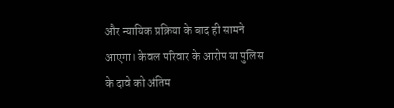और न्यायिक प्रक्रिया के बाद ही सामने आएगा। केवल परिवार के आरोप या पुलिस के दावे को अंतिम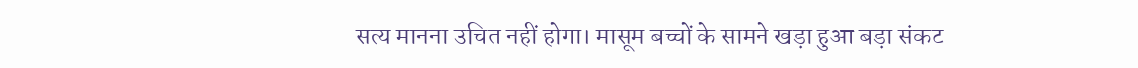सत्य मानना उचित नहीं होगा। मासूम बच्चों के सामने खड़ा हुआ बड़ा संकट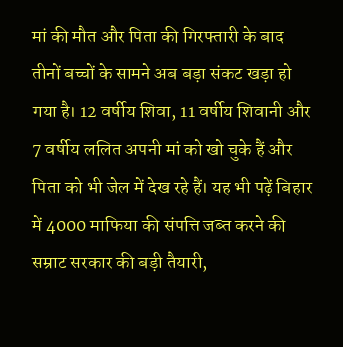मां की मौत और पिता की गिरफ्तारी के बाद तीनों बच्चों के सामने अब बड़ा संकट खड़ा हो गया है। 12 वर्षीय शिवा, 11 वर्षीय शिवानी और 7 वर्षीय ललित अपनी मां को खो चुके हैं और पिता को भी जेल में देख रहे हैं। यह भी पढ़ें बिहार में 4000 माफिया की संपत्ति जब्त करने की सम्राट सरकार की बड़ी तैयारी,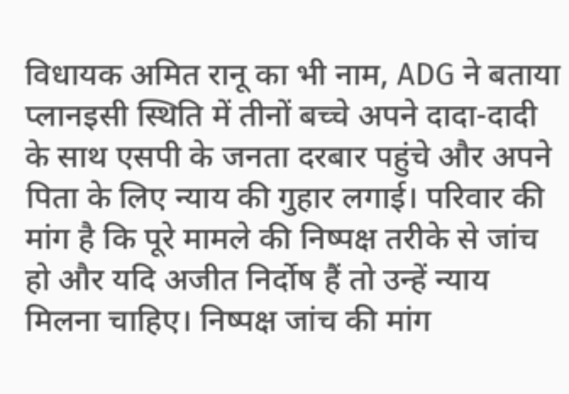विधायक अमित रानू का भी नाम, ADG ने बताया प्लानइसी स्थिति में तीनों बच्चे अपने दादा-दादी के साथ एसपी के जनता दरबार पहुंचे और अपने पिता के लिए न्याय की गुहार लगाई। परिवार की मांग है कि पूरे मामले की निष्पक्ष तरीके से जांच हो और यदि अजीत निर्दोष हैं तो उन्हें न्याय मिलना चाहिए। निष्पक्ष जांच की मांग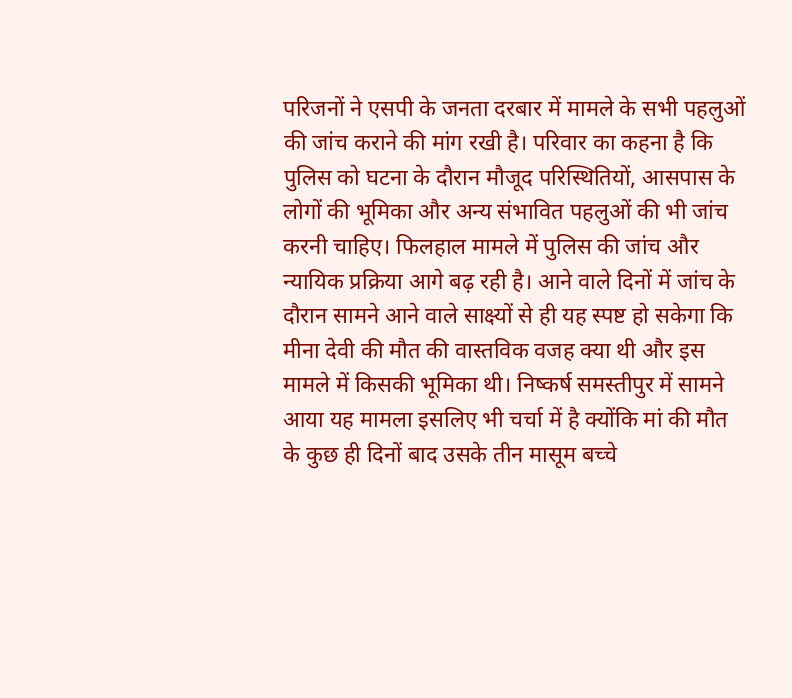परिजनों ने एसपी के जनता दरबार में मामले के सभी पहलुओं की जांच कराने की मांग रखी है। परिवार का कहना है कि पुलिस को घटना के दौरान मौजूद परिस्थितियों, आसपास के लोगों की भूमिका और अन्य संभावित पहलुओं की भी जांच करनी चाहिए। फिलहाल मामले में पुलिस की जांच और न्यायिक प्रक्रिया आगे बढ़ रही है। आने वाले दिनों में जांच के दौरान सामने आने वाले साक्ष्यों से ही यह स्पष्ट हो सकेगा कि मीना देवी की मौत की वास्तविक वजह क्या थी और इस मामले में किसकी भूमिका थी। निष्कर्ष समस्तीपुर में सामने आया यह मामला इसलिए भी चर्चा में है क्योंकि मां की मौत के कुछ ही दिनों बाद उसके तीन मासूम बच्चे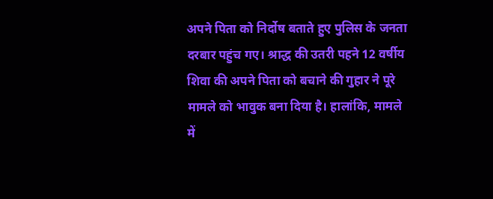अपने पिता को निर्दोष बताते हुए पुलिस के जनता दरबार पहुंच गए। श्राद्ध की उतरी पहने 12 वर्षीय शिवा की अपने पिता को बचाने की गुहार ने पूरे मामले को भावुक बना दिया है। हालांकि, मामले में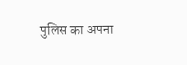पुलिस का अपना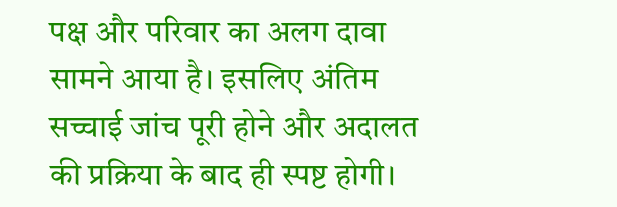पक्ष और परिवार का अलग दावा सामने आया है। इसलिए अंतिम सच्चाई जांच पूरी होने और अदालत की प्रक्रिया के बाद ही स्पष्ट होगी।